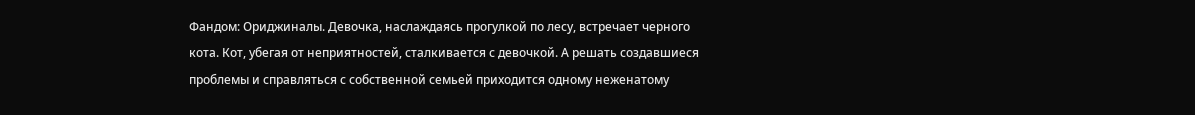Фандом: Ориджиналы. Девочка, наслаждаясь прогулкой по лесу, встречает черного кота. Кот, убегая от неприятностей, сталкивается с девочкой. А решать создавшиеся проблемы и справляться с собственной семьей приходится одному неженатому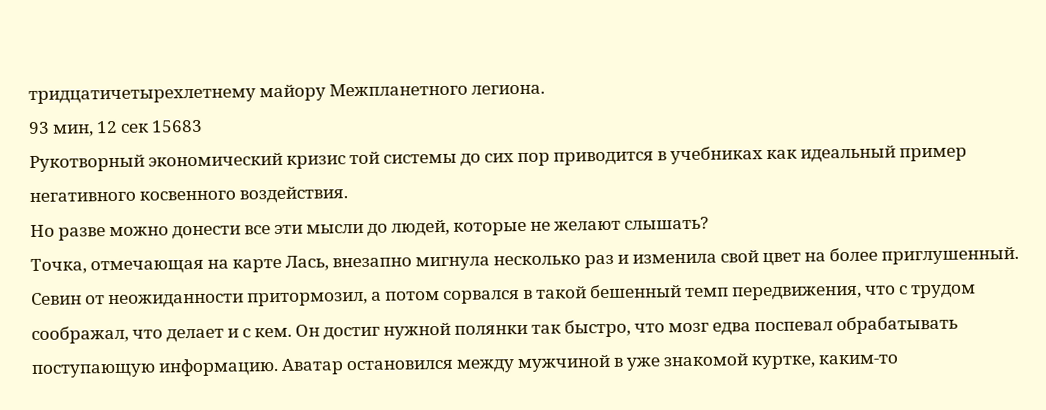тридцатичетырехлетнему майору Межпланетного легиона.
93 мин, 12 сек 15683
Рукотворный экономический кризис той системы до сих пор приводится в учебниках как идеальный пример негативного косвенного воздействия.
Но разве можно донести все эти мысли до людей, которые не желают слышать?
Точка, отмечающая на карте Лась, внезапно мигнула несколько раз и изменила свой цвет на более приглушенный. Севин от неожиданности притормозил, а потом сорвался в такой бешенный темп передвижения, что с трудом соображал, что делает и с кем. Он достиг нужной полянки так быстро, что мозг едва поспевал обрабатывать поступающую информацию. Аватар остановился между мужчиной в уже знакомой куртке, каким-то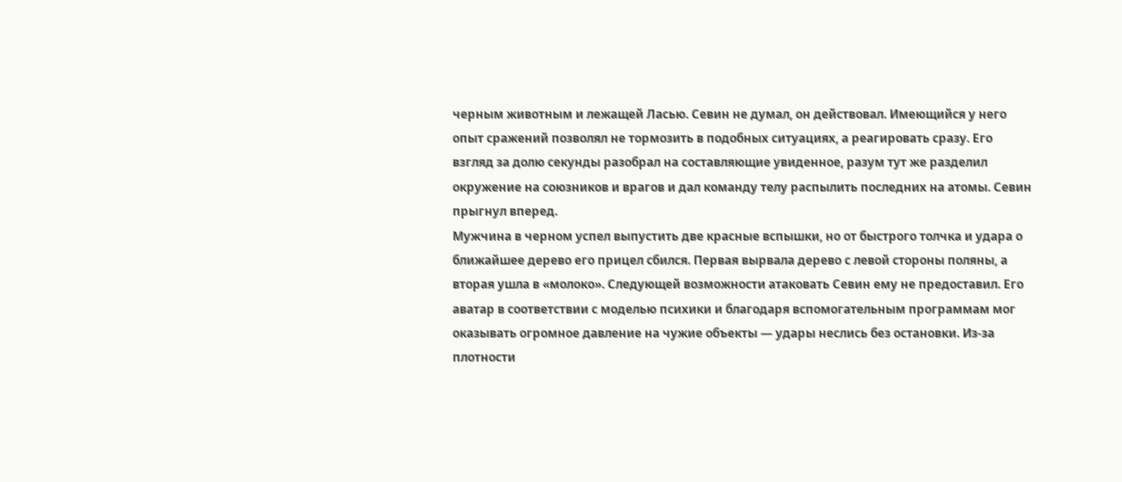черным животным и лежащей Ласью. Севин не думал, он действовал. Имеющийся у него опыт сражений позволял не тормозить в подобных ситуациях, а реагировать сразу. Его взгляд за долю секунды разобрал на составляющие увиденное, разум тут же разделил окружение на союзников и врагов и дал команду телу распылить последних на атомы. Севин прыгнул вперед.
Мужчина в черном успел выпустить две красные вспышки, но от быстрого толчка и удара о ближайшее дерево его прицел сбился. Первая вырвала дерево с левой стороны поляны, а вторая ушла в «молоко». Следующей возможности атаковать Севин ему не предоставил. Его аватар в соответствии с моделью психики и благодаря вспомогательным программам мог оказывать огромное давление на чужие объекты — удары неслись без остановки. Из-за плотности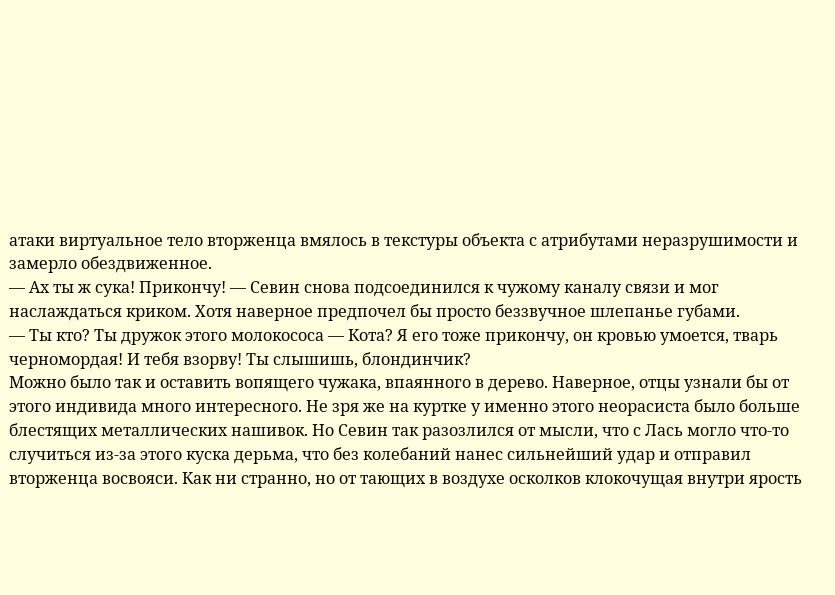атаки виртуальное тело вторженца вмялось в текстуры объекта с атрибутами неразрушимости и замерло обездвиженное.
— Ах ты ж сука! Прикончу! — Севин снова подсоединился к чужому каналу связи и мог наслаждаться криком. Хотя наверное предпочел бы просто беззвучное шлепанье губами.
— Ты кто? Ты дружок этого молокососа — Кота? Я его тоже прикончу, он кровью умоется, тварь черномордая! И тебя взорву! Ты слышишь, блондинчик?
Можно было так и оставить вопящего чужака, впаянного в дерево. Наверное, отцы узнали бы от этого индивида много интересного. Не зря же на куртке у именно этого неорасиста было больше блестящих металлических нашивок. Но Севин так разозлился от мысли, что с Лась могло что-то случиться из-за этого куска дерьма, что без колебаний нанес сильнейший удар и отправил вторженца восвояси. Как ни странно, но от тающих в воздухе осколков клокочущая внутри ярость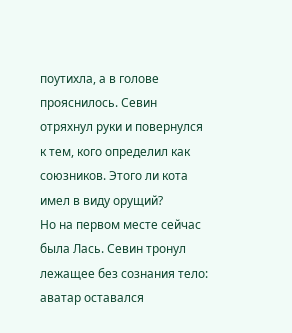поутихла, а в голове прояснилось. Севин отряхнул руки и повернулся к тем, кого определил как союзников. Этого ли кота имел в виду орущий?
Но на первом месте сейчас была Лась. Севин тронул лежащее без сознания тело: аватар оставался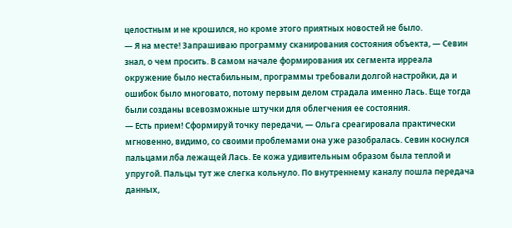целостным и не крошился, но кроме этого приятных новостей не было.
— Я на месте! Запрашиваю программу сканирования состояния объекта, — Севин знал, о чем просить. В самом начале формирования их сегмента ирреала окружение было нестабильным, программы требовали долгой настройки, да и ошибок было многовато, потому первым делом страдала именно Лась. Еще тогда были созданы всевозможные штучки для облегчения ее состояния.
— Есть прием! Сформируй точку передачи, — Ольга среагировала практически мгновенно, видимо, со своими проблемами она уже разобралась. Севин коснулся пальцами лба лежащей Лась. Ее кожа удивительным образом была теплой и упругой. Пальцы тут же слегка кольнуло. По внутреннему каналу пошла передача данных,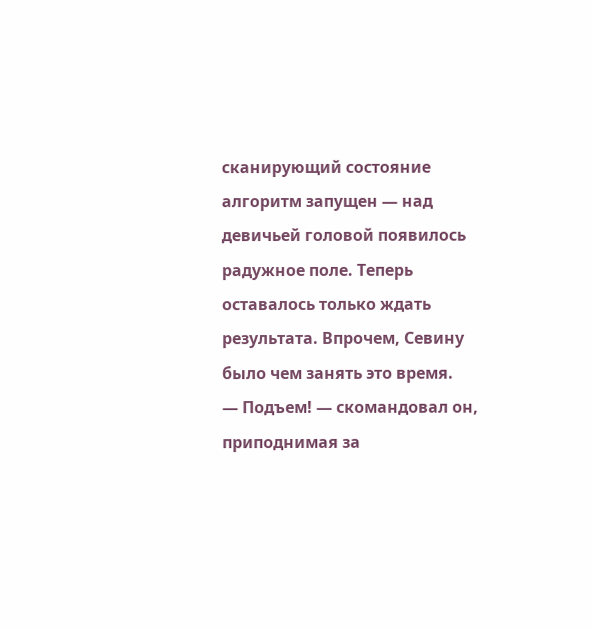сканирующий состояние алгоритм запущен — над девичьей головой появилось радужное поле. Теперь оставалось только ждать результата. Впрочем, Севину было чем занять это время.
— Подъем! — скомандовал он, приподнимая за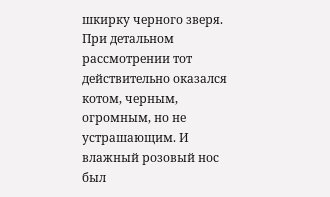шкирку черного зверя. При детальном рассмотрении тот действительно оказался котом, черным, огромным, но не устрашающим. И влажный розовый нос был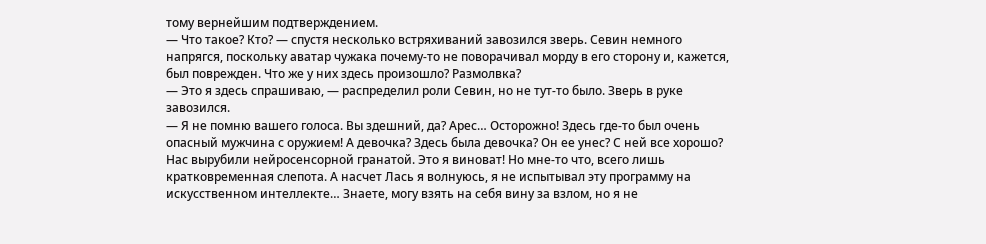тому вернейшим подтверждением.
— Что такое? Кто? — спустя несколько встряхиваний завозился зверь. Севин немного напрягся, поскольку аватар чужака почему-то не поворачивал морду в его сторону и, кажется, был поврежден. Что же у них здесь произошло? Размолвка?
— Это я здесь спрашиваю, — распределил роли Севин, но не тут-то было. Зверь в руке завозился.
— Я не помню вашего голоса. Вы здешний, да? Арес… Осторожно! Здесь где-то был очень опасный мужчина с оружием! А девочка? Здесь была девочка? Он ее унес? С ней все хорошо? Нас вырубили нейросенсорной гранатой. Это я виноват! Но мне-то что, всего лишь кратковременная слепота. А насчет Лась я волнуюсь, я не испытывал эту программу на искусственном интеллекте… Знаете, могу взять на себя вину за взлом, но я не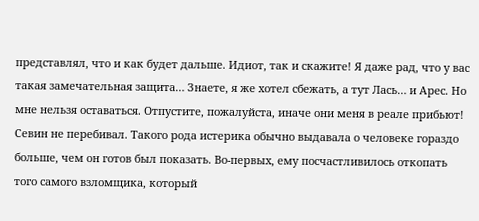представлял, что и как будет дальше. Идиот, так и скажите! Я даже рад, что у вас такая замечательная защита… Знаете, я же хотел сбежать, а тут Лась… и Арес. Но мне нельзя оставаться. Отпустите, пожалуйста, иначе они меня в реале прибьют!
Севин не перебивал. Такого рода истерика обычно выдавала о человеке гораздо больше, чем он готов был показать. Во-первых, ему посчастливилось откопать того самого взломщика, который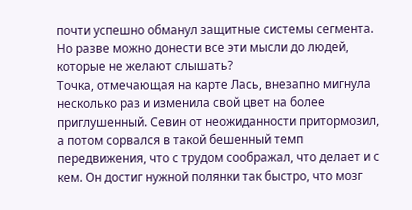почти успешно обманул защитные системы сегмента.
Но разве можно донести все эти мысли до людей, которые не желают слышать?
Точка, отмечающая на карте Лась, внезапно мигнула несколько раз и изменила свой цвет на более приглушенный. Севин от неожиданности притормозил, а потом сорвался в такой бешенный темп передвижения, что с трудом соображал, что делает и с кем. Он достиг нужной полянки так быстро, что мозг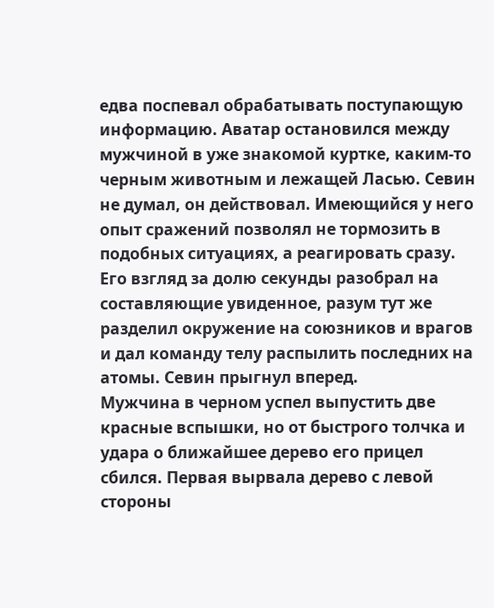едва поспевал обрабатывать поступающую информацию. Аватар остановился между мужчиной в уже знакомой куртке, каким-то черным животным и лежащей Ласью. Севин не думал, он действовал. Имеющийся у него опыт сражений позволял не тормозить в подобных ситуациях, а реагировать сразу. Его взгляд за долю секунды разобрал на составляющие увиденное, разум тут же разделил окружение на союзников и врагов и дал команду телу распылить последних на атомы. Севин прыгнул вперед.
Мужчина в черном успел выпустить две красные вспышки, но от быстрого толчка и удара о ближайшее дерево его прицел сбился. Первая вырвала дерево с левой стороны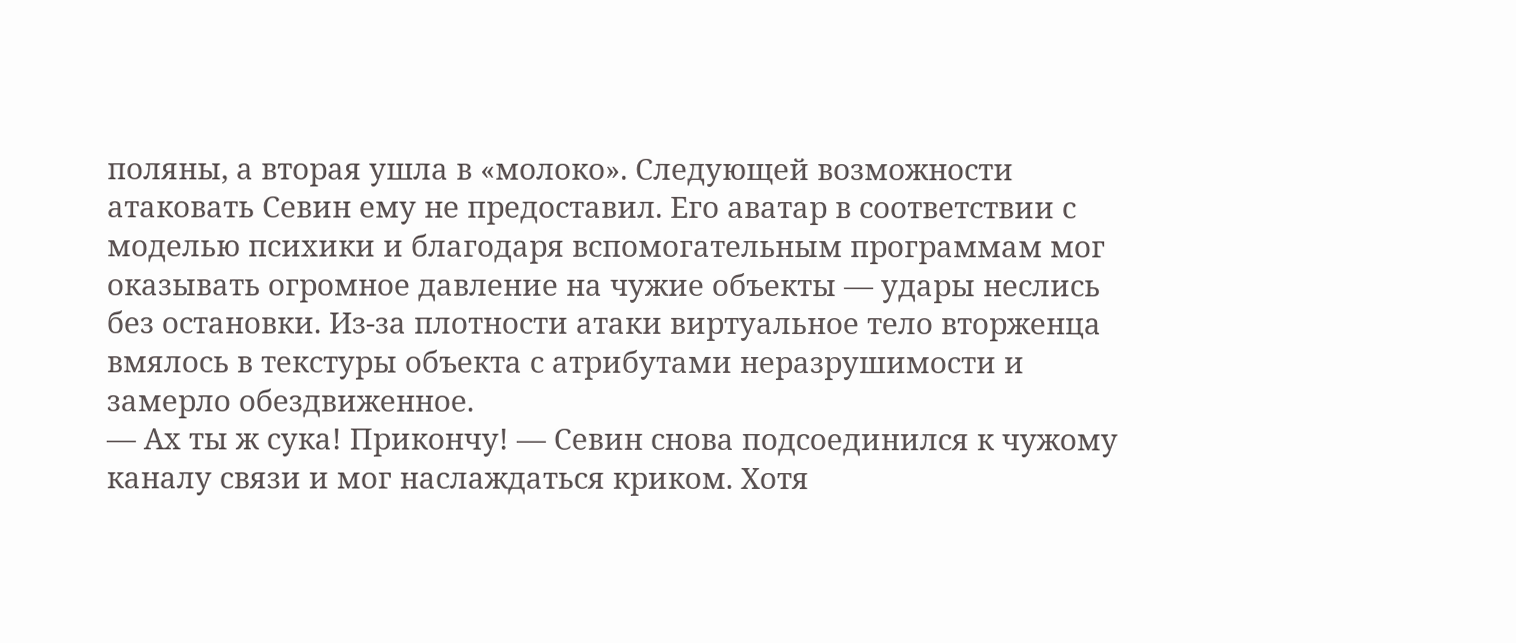поляны, а вторая ушла в «молоко». Следующей возможности атаковать Севин ему не предоставил. Его аватар в соответствии с моделью психики и благодаря вспомогательным программам мог оказывать огромное давление на чужие объекты — удары неслись без остановки. Из-за плотности атаки виртуальное тело вторженца вмялось в текстуры объекта с атрибутами неразрушимости и замерло обездвиженное.
— Ах ты ж сука! Прикончу! — Севин снова подсоединился к чужому каналу связи и мог наслаждаться криком. Хотя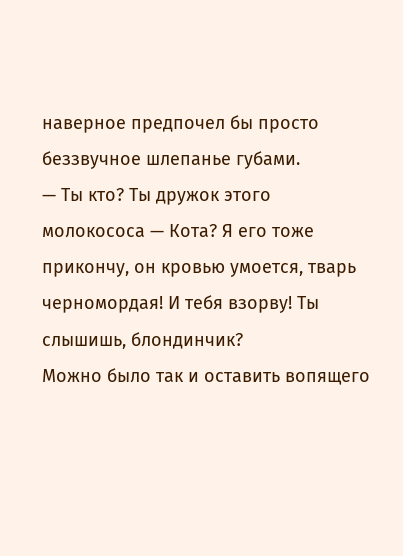наверное предпочел бы просто беззвучное шлепанье губами.
— Ты кто? Ты дружок этого молокососа — Кота? Я его тоже прикончу, он кровью умоется, тварь черномордая! И тебя взорву! Ты слышишь, блондинчик?
Можно было так и оставить вопящего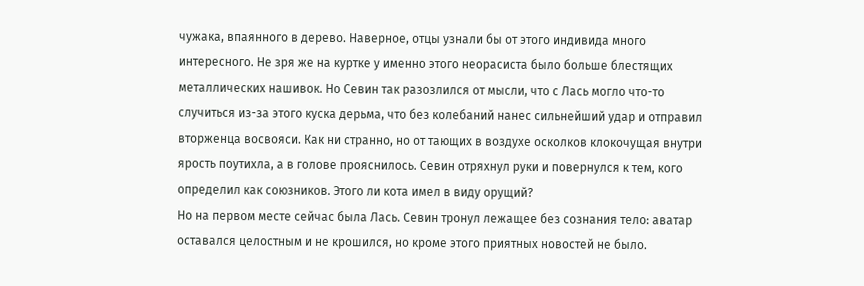чужака, впаянного в дерево. Наверное, отцы узнали бы от этого индивида много интересного. Не зря же на куртке у именно этого неорасиста было больше блестящих металлических нашивок. Но Севин так разозлился от мысли, что с Лась могло что-то случиться из-за этого куска дерьма, что без колебаний нанес сильнейший удар и отправил вторженца восвояси. Как ни странно, но от тающих в воздухе осколков клокочущая внутри ярость поутихла, а в голове прояснилось. Севин отряхнул руки и повернулся к тем, кого определил как союзников. Этого ли кота имел в виду орущий?
Но на первом месте сейчас была Лась. Севин тронул лежащее без сознания тело: аватар оставался целостным и не крошился, но кроме этого приятных новостей не было.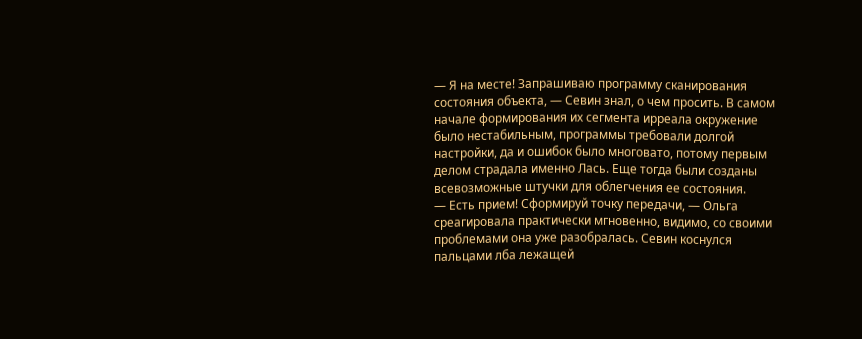— Я на месте! Запрашиваю программу сканирования состояния объекта, — Севин знал, о чем просить. В самом начале формирования их сегмента ирреала окружение было нестабильным, программы требовали долгой настройки, да и ошибок было многовато, потому первым делом страдала именно Лась. Еще тогда были созданы всевозможные штучки для облегчения ее состояния.
— Есть прием! Сформируй точку передачи, — Ольга среагировала практически мгновенно, видимо, со своими проблемами она уже разобралась. Севин коснулся пальцами лба лежащей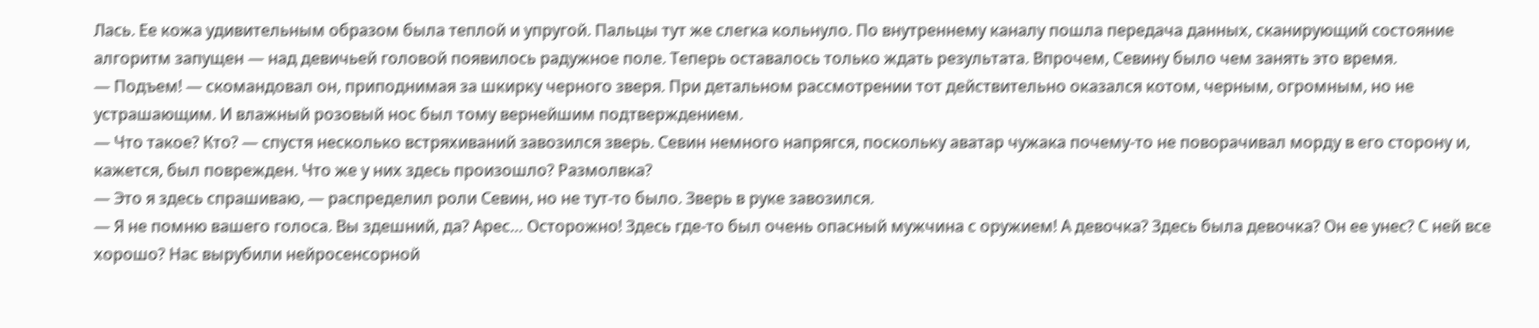Лась. Ее кожа удивительным образом была теплой и упругой. Пальцы тут же слегка кольнуло. По внутреннему каналу пошла передача данных, сканирующий состояние алгоритм запущен — над девичьей головой появилось радужное поле. Теперь оставалось только ждать результата. Впрочем, Севину было чем занять это время.
— Подъем! — скомандовал он, приподнимая за шкирку черного зверя. При детальном рассмотрении тот действительно оказался котом, черным, огромным, но не устрашающим. И влажный розовый нос был тому вернейшим подтверждением.
— Что такое? Кто? — спустя несколько встряхиваний завозился зверь. Севин немного напрягся, поскольку аватар чужака почему-то не поворачивал морду в его сторону и, кажется, был поврежден. Что же у них здесь произошло? Размолвка?
— Это я здесь спрашиваю, — распределил роли Севин, но не тут-то было. Зверь в руке завозился.
— Я не помню вашего голоса. Вы здешний, да? Арес… Осторожно! Здесь где-то был очень опасный мужчина с оружием! А девочка? Здесь была девочка? Он ее унес? С ней все хорошо? Нас вырубили нейросенсорной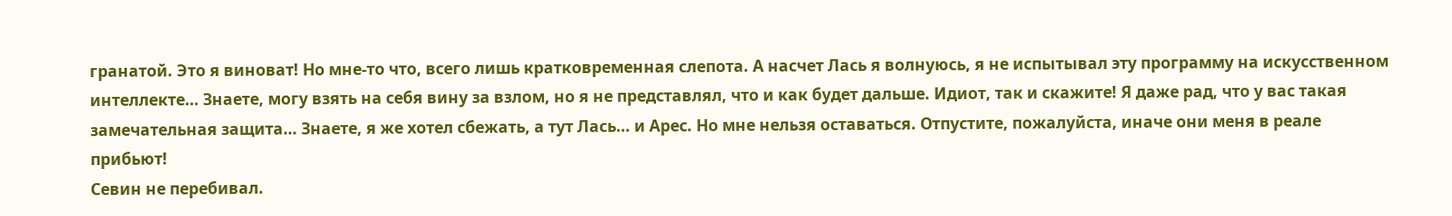гранатой. Это я виноват! Но мне-то что, всего лишь кратковременная слепота. А насчет Лась я волнуюсь, я не испытывал эту программу на искусственном интеллекте… Знаете, могу взять на себя вину за взлом, но я не представлял, что и как будет дальше. Идиот, так и скажите! Я даже рад, что у вас такая замечательная защита… Знаете, я же хотел сбежать, а тут Лась… и Арес. Но мне нельзя оставаться. Отпустите, пожалуйста, иначе они меня в реале прибьют!
Севин не перебивал.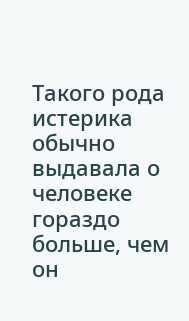Такого рода истерика обычно выдавала о человеке гораздо больше, чем он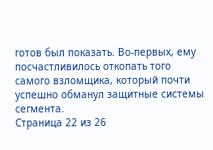готов был показать. Во-первых, ему посчастливилось откопать того самого взломщика, который почти успешно обманул защитные системы сегмента.
Страница 22 из 26